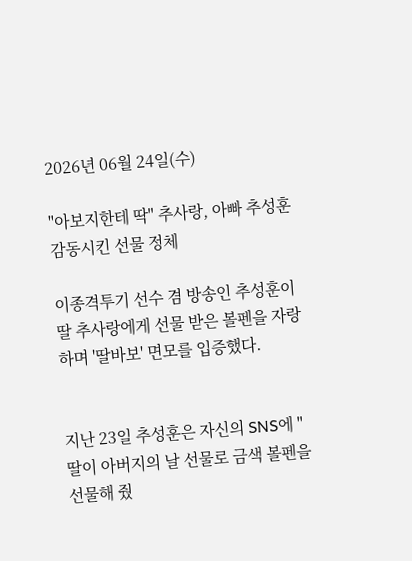2026년 06월 24일(수)

"아보지한테 딱" 추사랑, 아빠 추성훈 감동시킨 선물 정체

이종격투기 선수 겸 방송인 추성훈이 딸 추사랑에게 선물 받은 볼펜을 자랑하며 '딸바보' 면모를 입증했다.


지난 23일 추성훈은 자신의 SNS에 "딸이 아버지의 날 선물로 금색 볼펜을 선물해 줬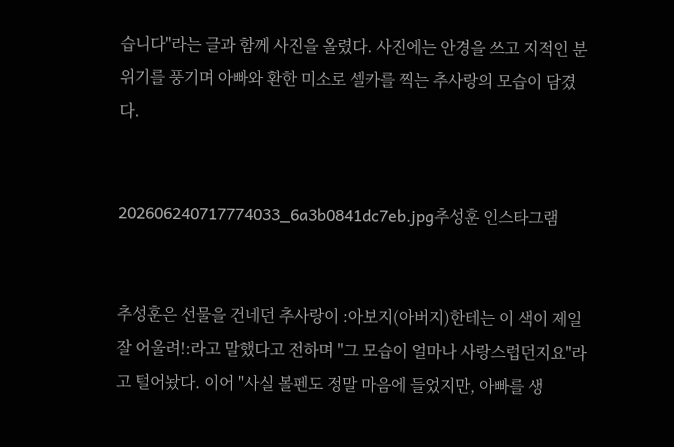습니다"라는 글과 함께 사진을 올렸다. 사진에는 안경을 쓰고 지적인 분위기를 풍기며 아빠와 환한 미소로 셀카를 찍는 추사랑의 모습이 담겼다.


202606240717774033_6a3b0841dc7eb.jpg추성훈 인스타그램


추성훈은 선물을 건네던 추사랑이 :아보지(아버지)한테는 이 색이 제일 잘 어울려!:라고 말했다고 전하며 "그 모습이 얼마나 사랑스럽던지요"라고 털어놨다. 이어 "사실 볼펜도 정말 마음에 들었지만, 아빠를 생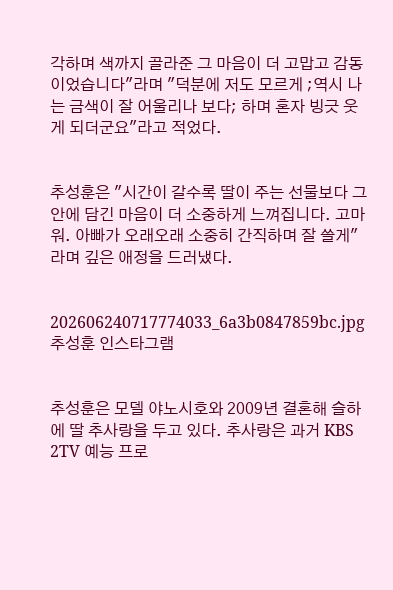각하며 색까지 골라준 그 마음이 더 고맙고 감동이었습니다"라며 "덕분에 저도 모르게 ;역시 나는 금색이 잘 어울리나 보다; 하며 혼자 빙긋 웃게 되더군요"라고 적었다.


추성훈은 "시간이 갈수록 딸이 주는 선물보다 그 안에 담긴 마음이 더 소중하게 느껴집니다. 고마워. 아빠가 오래오래 소중히 간직하며 잘 쓸게"라며 깊은 애정을 드러냈다.


202606240717774033_6a3b0847859bc.jpg추성훈 인스타그램


추성훈은 모델 야노시호와 2009년 결혼해 슬하에 딸 추사랑을 두고 있다. 추사랑은 과거 KBS 2TV 예능 프로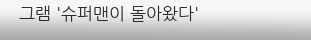그램 '슈퍼맨이 돌아왔다'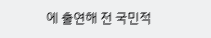에 출연해 전 국민적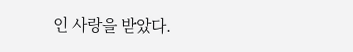인 사랑을 받았다.